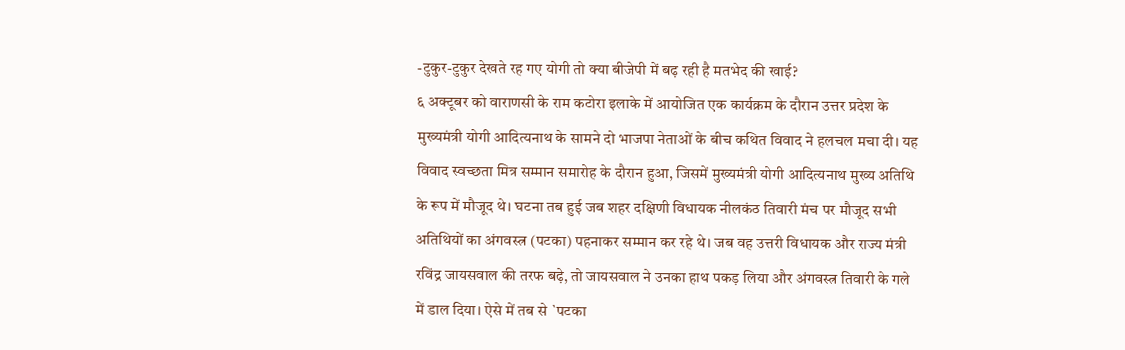-टुकुर-टुकुर देखते रह गए योगी तो क्या बीजेपी में बढ़ रही है मतभेद की खाई?
६ अक्टूबर को वाराणसी के राम कटोरा इलाके में आयोजित एक कार्यक्रम के दौरान उत्तर प्रदेश के मुख्यमंत्री योगी आदित्यनाथ के सामने दो भाजपा नेताओं के बीच कथित विवाद ने हलचल मचा दी। यह विवाद स्वच्छता मित्र सम्मान समारोह के दौरान हुआ, जिसमें मुख्यमंत्री योगी आदित्यनाथ मुख्य अतिथि के रूप में मौजूद थे। घटना तब हुई जब शहर दक्षिणी विधायक नीलकंठ तिवारी मंच पर मौजूद सभी अतिथियों का अंगवस्त्र (पटका) पहनाकर सम्मान कर रहे थे। जब वह उत्तरी विधायक और राज्य मंत्री रविंद्र जायसवाल की तरफ बढ़े, तो जायसवाल ने उनका हाथ पकड़ लिया और अंगवस्त्र तिवारी के गले में डाल दिया। ऐसे में तब से `पटका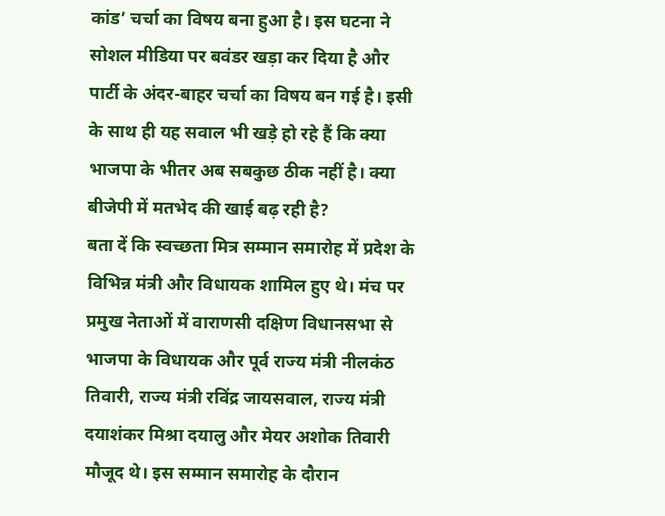कांड’ चर्चा का विषय बना हुआ है। इस घटना ने सोशल मीडिया पर बवंडर खड़ा कर दिया है और पार्टी के अंदर-बाहर चर्चा का विषय बन गई है। इसी के साथ ही यह सवाल भी खड़े हो रहे हैं कि क्या भाजपा के भीतर अब सबकुछ ठीक नहीं है। क्या बीजेपी में मतभेद की खाई बढ़ रही है?
बता दें कि स्वच्छता मित्र सम्मान समारोह में प्रदेश के विभिन्न मंत्री और विधायक शामिल हुए थे। मंच पर प्रमुख नेताओं में वाराणसी दक्षिण विधानसभा से भाजपा के विधायक और पूर्व राज्य मंत्री नीलकंठ तिवारी, राज्य मंत्री रविंद्र जायसवाल, राज्य मंत्री दयाशंकर मिश्रा दयालु और मेयर अशोक तिवारी मौजूद थे। इस सम्मान समारोह के दौरान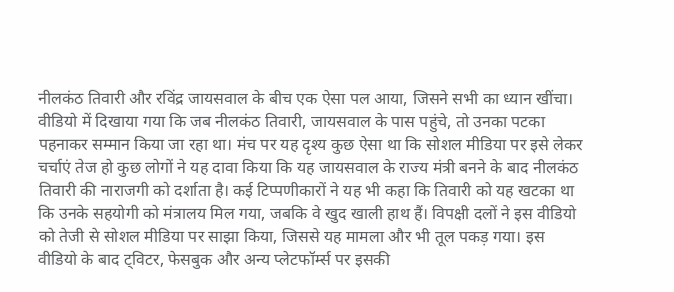नीलकंठ तिवारी और रविंद्र जायसवाल के बीच एक ऐसा पल आया, जिसने सभी का ध्यान खींचा। वीडियो में दिखाया गया कि जब नीलकंठ तिवारी, जायसवाल के पास पहुंचे, तो उनका पटका पहनाकर सम्मान किया जा रहा था। मंच पर यह दृश्य कुछ ऐसा था कि सोशल मीडिया पर इसे लेकर चर्चाएं तेज हो कुछ लोगों ने यह दावा किया कि यह जायसवाल के राज्य मंत्री बनने के बाद नीलकंठ तिवारी की नाराजगी को दर्शाता है। कई टिप्पणीकारों ने यह भी कहा कि तिवारी को यह खटका था कि उनके सहयोगी को मंत्रालय मिल गया, जबकि वे खुद खाली हाथ हैं। विपक्षी दलों ने इस वीडियो को तेजी से सोशल मीडिया पर साझा किया, जिससे यह मामला और भी तूल पकड़ गया। इस वीडियो के बाद ट्विटर, फेसबुक और अन्य प्लेटफॉर्म्स पर इसकी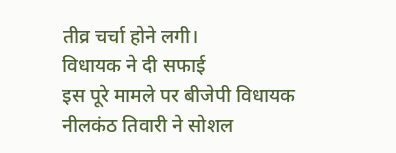तीव्र चर्चा होने लगी।
विधायक ने दी सफाई
इस पूरे मामले पर बीजेपी विधायक नीलकंठ तिवारी ने सोशल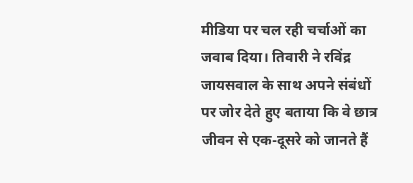मीडिया पर चल रही चर्चाओं का जवाब दिया। तिवारी ने रविंद्र जायसवाल के साथ अपने संबंधों पर जोर देते हुए बताया कि वे छात्र जीवन से एक-दूसरे को जानते हैं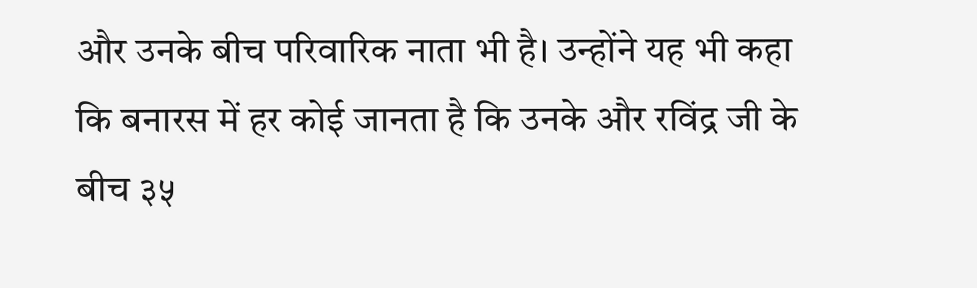और उनके बीच परिवारिक नाता भी है। उन्होंने यह भी कहा कि बनारस में हर कोई जानता है कि उनके और रविंद्र जी के बीच ३५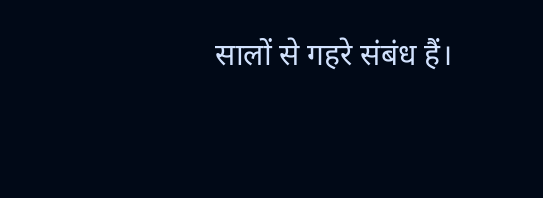सालों से गहरे संबंध हैं।